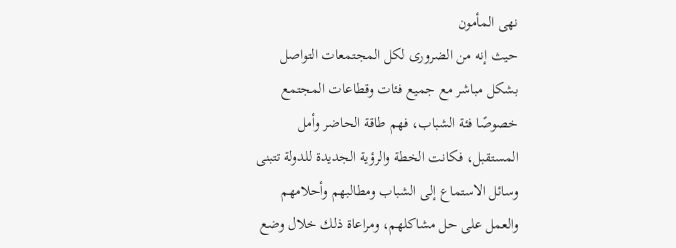نهى المأمون
حيث إنه من الضرورى لكل المجتمعات التواصل بشكل مباشر مع جميع فئات وقطاعات المجتمع خصوصًا فئة الشباب، فهم طاقة الحاضر وأمل المستقبل، فكانت الخطة والرؤية الجديدة للدولة تتبنى وسائل الاستماع إلى الشباب ومطالبهم وأحلامهم والعمل على حل مشاكلهم، ومراعاة ذلك خلال وضع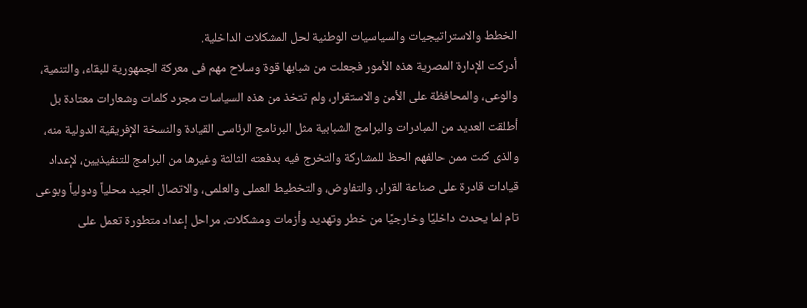الخطط والاستراتيجيات والسياسيات الوطنية لحل المشكلات الداخلية.
أدركت الإدارة المصرية هذه الأمور فجعلت من شبابها قوة وسلاح مهم فى معركة الجمهورية للبقاء، والتنمية، والوعى، والمحافظة على الأمن والاستقرار، ولم تتخذ من هذه السياسات مجرد كلمات وشعارات معتادة بل أطلقت العديد من المبادرات والبرامج الشبابية مثل البرنامج الرئاسى القيادة والنسخة الإفريقية الدولية منه، والذى كنت ممن حالفهم الحظ للمشاركة والتخرج فيه بدفعته الثالثة وغيرها من البرامج للتنفيذيين، لإعداد قيادات قادرة على صناعة القرار، والتفاوض، والتخطيط العملى والعلمى، والاتصال الجيد محلياً ودولياً وبوعى تام لما يحدث داخليًا وخارجيًا من خطر وتهديد وأزمات ومشكلات، مراحل إعداد متطورة تعمل على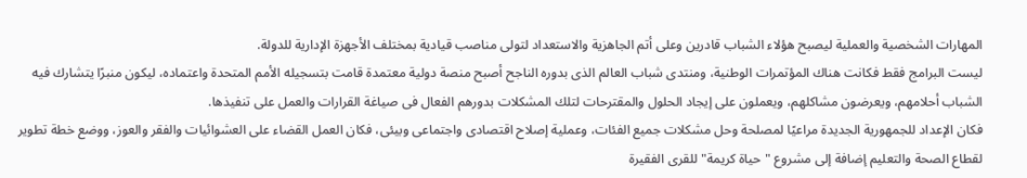المهارات الشخصية والعملية ليصبح هؤلاء الشباب قادرين وعلى أتم الجاهزية والاستعداد لتولى مناصب قيادية بمختلف الأجهزة الإدارية للدولة.
ليست البرامج فقط فكانت هناك المؤتمرات الوطنية، ومنتدى شباب العالم الذى بدوره الناجح أصبح منصة دولية معتمدة قامت بتسجيله الأمم المتحدة واعتماده، ليكون منبرًا يتشارك فيه الشباب أحلامهم، ويعرضون مشاكلهم، ويعملون على إيجاد الحلول والمقترحات لتلك المشكلات بدورهم الفعال فى صياغة القرارات والعمل على تنفيذها.
فكان الإعداد للجمهورية الجديدة مراعيًا لمصلحة وحل مشكلات جميع الفئات، وعملية إصلاح اقتصادى واجتماعى وبيئى، فكان العمل القضاء على العشوائيات والفقر والعوز، ووضع خطة تطوير لقطاع الصحة والتعليم إضافة إلى مشروع "حياة كريمة" للقرى الفقيرة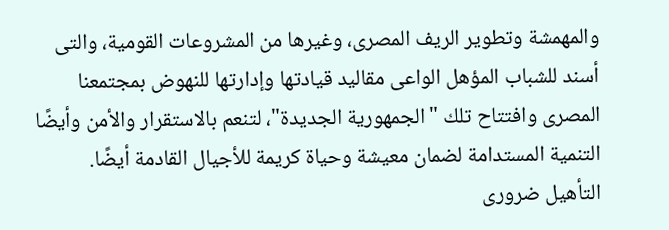والمهمشة وتطوير الريف المصرى، وغيرها من المشروعات القومية، والتى أسند للشباب المؤهل الواعى مقاليد قيادتها وإدارتها للنهوض بمجتمعنا المصرى وافتتاح تلك "الجمهورية الجديدة"، لتنعم بالاستقرار والأمن وأيضًا التنمية المستدامة لضمان معيشة وحياة كريمة للأجيال القادمة أيضًا.
التأهيل ضرورى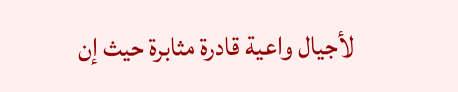لأجيال واعية قادرة مثابرة حيث إن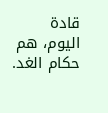قادة اليوم، هم حكام الغد.